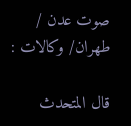صوت عدن / طهران/ وكالات :

قال المتحدث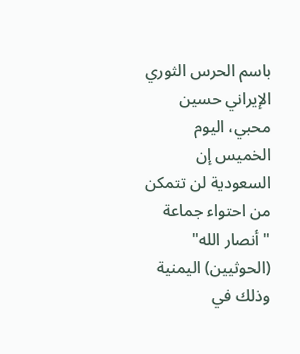باسم الحرس الثوري الإيراني حسين محبي، اليوم الخميس إن السعودية لن تتمكن من احتواء جماعة "أنصار الله" (الحوثيين) اليمنية وذلك في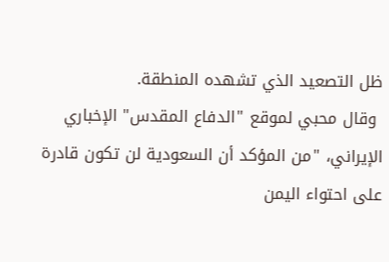ظل التصعيد الذي تشهده المنطقة.
 وقال محبي لموقع "الدفاع المقدس" الإخباري الإيراني، "من المؤكد أن السعودية لن تكون قادرة على احتواء اليمن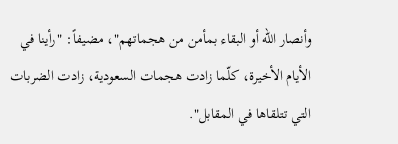وأنصار الله أو البقاء بمأمن من هجماتهم"، مضيفاً: "رأينا في الأيام الأخيرة، كلّما زادت هجمات السعودية، زادت الضربات التي تتلقاها في المقابل".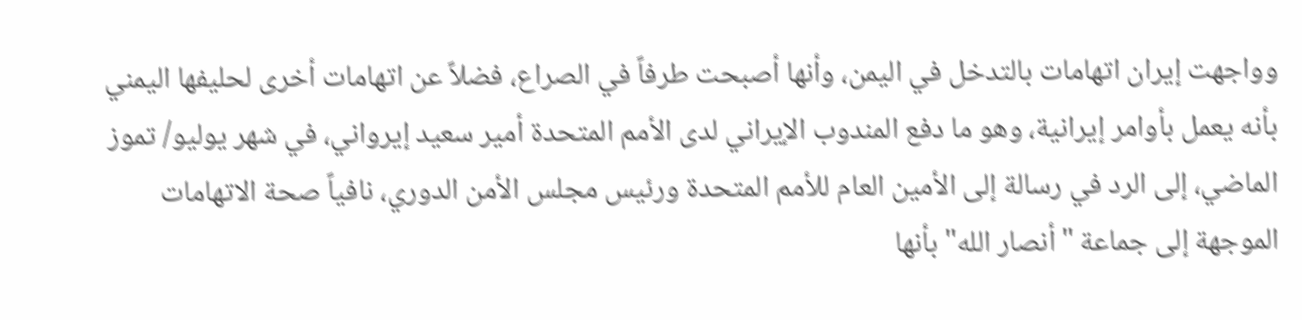وواجهت إيران اتهامات بالتدخل في اليمن، وأنها أصبحت طرفاً في الصراع، فضلاً عن اتهامات أخرى لحليفها اليمني بأنه يعمل بأوامر إيرانية، وهو ما دفع المندوب الإيراني لدى الأمم المتحدة أمير سعيد إيرواني، في شهر يوليو/ تموز الماضي، إلى الرد في رسالة إلى الأمين العام للأمم المتحدة ورئيس مجلس الأمن الدوري، نافياً صحة الاتهامات الموجهة إلى جماعة "أنصار الله" بأنها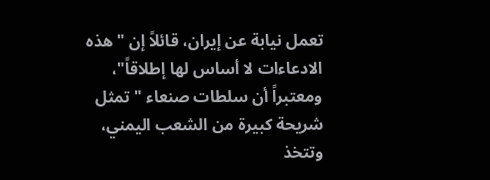تعمل نيابة عن إيران، قائلاً إن "هذه الادعاءات لا أساس لها إطلاقاً"، ومعتبراً أن سلطات صنعاء "تمثل شريحة كبيرة من الشعب اليمني، وتتخذ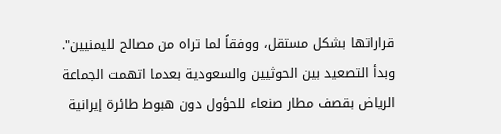قراراتها بشكل مستقل، ووفقاً لما تراه من مصالح لليمنيين".
وبدأ التصعيد بين الحوثيين والسعودية بعدما اتهمت الجماعة الرياض بقصف مطار صنعاء للحؤول دون هبوط طائرة إيرانية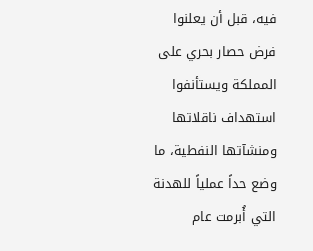فيه، قبل أن يعلنوا فرض حصار بحري على المملكة ويستأنفوا استهداف ناقلاتها ومنشآتها النفطية، ما وضع حداً عملياً للهدنة التي أُبرمت عام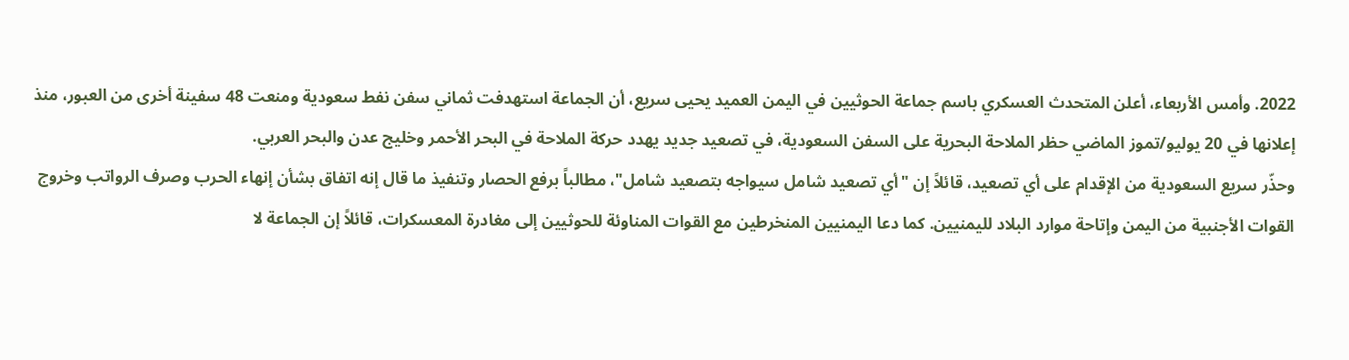2022. وأمس الأربعاء، أعلن المتحدث العسكري باسم جماعة الحوثيين في اليمن العميد يحيى سريع، أن الجماعة استهدفت ثماني سفن نفط سعودية ومنعت 48 سفينة أخرى من العبور، منذ إعلانها في 20 يوليو/تموز الماضي حظر الملاحة البحرية على السفن السعودية، في تصعيد جديد يهدد حركة الملاحة في البحر الأحمر وخليج عدن والبحر العربي.
وحذّر سريع السعودية من الإقدام على أي تصعيد، قائلاً إن "أي تصعيد شامل سيواجه بتصعيد شامل"، مطالباً برفع الحصار وتنفيذ ما قال إنه اتفاق بشأن إنهاء الحرب وصرف الرواتب وخروج القوات الأجنبية من اليمن وإتاحة موارد البلاد لليمنيين. كما دعا اليمنيين المنخرطين مع القوات المناوئة للحوثيين إلى مغادرة المعسكرات، قائلاً إن الجماعة لا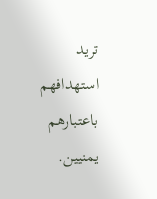تريد استهدافهم باعتبارهم يمنيين.